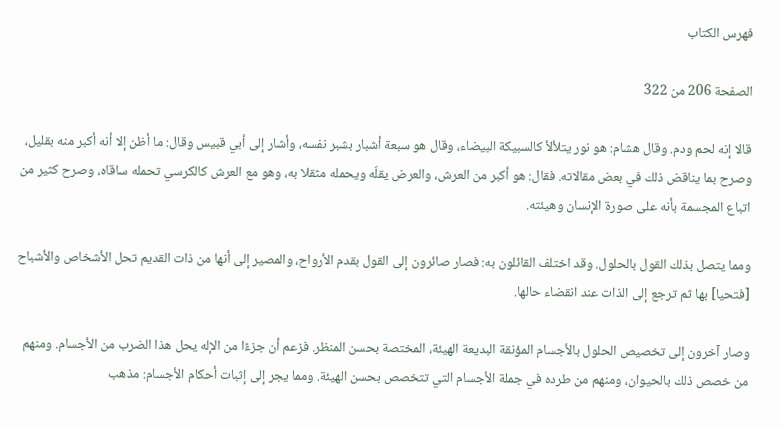فهرس الكتاب

الصفحة 206 من 322

قالا إنه لحم ودم. وقال هشام: هو نور يتلألأ كالسبيكة البيضاء، وقال هو سبعة أشبار بشبر نفسه، وأشار إلى أبي قبيس وقال: ما أظن إلا أنه أكبر منه بقليل، وصرح بما يناقض ذلك في بعض مقالاته. فقال: هو أكبر من العرش، والعرض يقلّه ويحمله مثقلا به، وهو مع العرش كالكرسي تحمله ساقاه، وصرح كثير من اتباع المجسمة بأنه على صورة الإنسان وهيئته.

ومما يتصل بذلك القول بالحلول. وقد اختلف القائلون به: فصار صائرون إلى القول بقدم الأرواح، والمصير إلى أنها من ذات القديم تحل الأشخاص والأشباح [فتحيا] بها ثم ترجع إلى الذات عند انقضاء حالها.

وصار آخرون إلى تخصيص الحلول بالأجسام المؤنقة البديعة الهيئة، المختصة بحسن المنظر. فزعم أن جزءًا من الإله يحل هذا الضرب من الأجسام. ومنهم من خصص ذلك بالحيوان، ومنهم من طرده في جملة الأجسام التي تتخصص بحسن الهيئة. ومما يجر إلى إثبات أحكام الأجسام: مذهب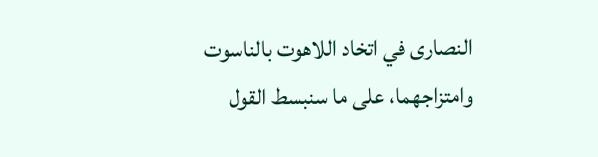النصارى في اتخاد اللاهوت بالناسوت وامتزاجهما، على ما سنبسط القول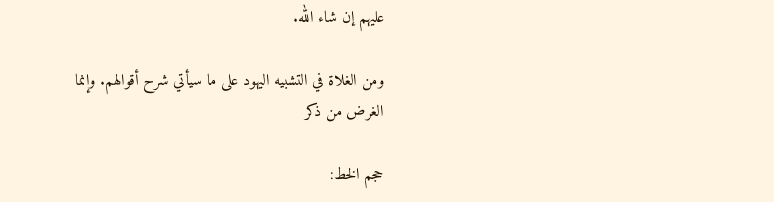عليهم إن شاء الله.

ومن الغلاة في التشبيه اليهود على ما سيأتي شرح أقوالهم. وإنما الغرض من ذكر

حجم الخط: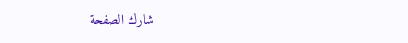شارك الصفحة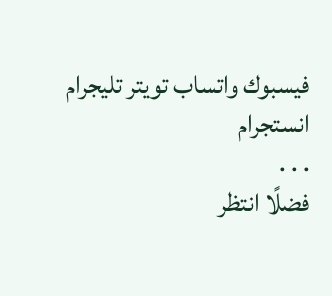فيسبوك واتساب تويتر تليجرام انستجرام
. . .
فضلًا انتظر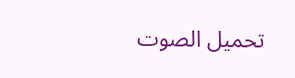تحميل الصوت